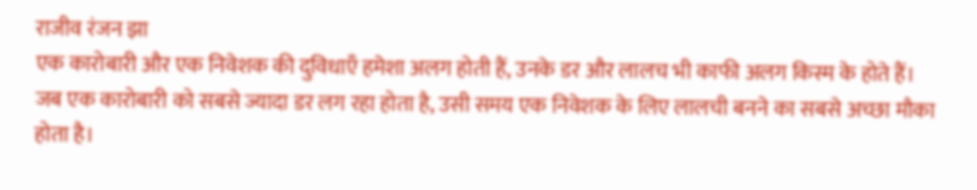राजीव रंजन झा
एक कारोबारी और एक निवेशक की दुविधाएँ हमेशा अलग होती हैं, उनके डर और लालच भी काफी अलग किस्म के होते हैं।
जब एक कारोबारी को सबसे ज्यादा डर लग रहा होता है, उसी समय एक निवेशक के लिए लालची बनने का सबसे अच्छा मौका होता है।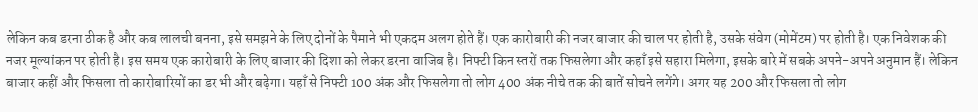लेकिन कब डरना ठीक है और कब लालची बनना, इसे समझने के लिए दोनों के पैमाने भी एकदम अलग होते हैं। एक कारोबारी की नजर बाजार की चाल पर होती है, उसके संवेग (मोमेंटम) पर होती है। एक निवेशक की नजर मूल्यांकन पर होती है। इस समय एक कारोबारी के लिए बाजार की दिशा को लेकर डरना वाजिब है। निफ्टी किन स्तरों तक फिसलेगा और कहाँ इसे सहारा मिलेगा, इसके बारे में सबके अपने-अपने अनुमान हैं। लेकिन बाजार कहीं और फिसला तो कारोबारियों का डर भी और बढ़ेगा। यहाँ से निफ्टी 100 अंक और फिसलेगा तो लोग 400 अंक नीचे तक की बातें सोचने लगेंगे। अगर यह 200 और फिसला तो लोग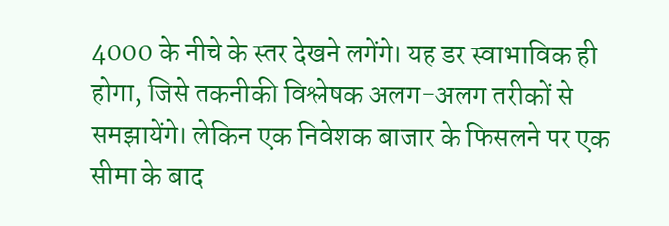4000 के नीचे के स्तर देखने लगेंगे। यह डर स्वाभाविक ही होगा, जिसे तकनीकी विश्लेषक अलग-अलग तरीकों से समझायेंगे। लेकिन एक निवेशक बाजार के फिसलने पर एक सीमा के बाद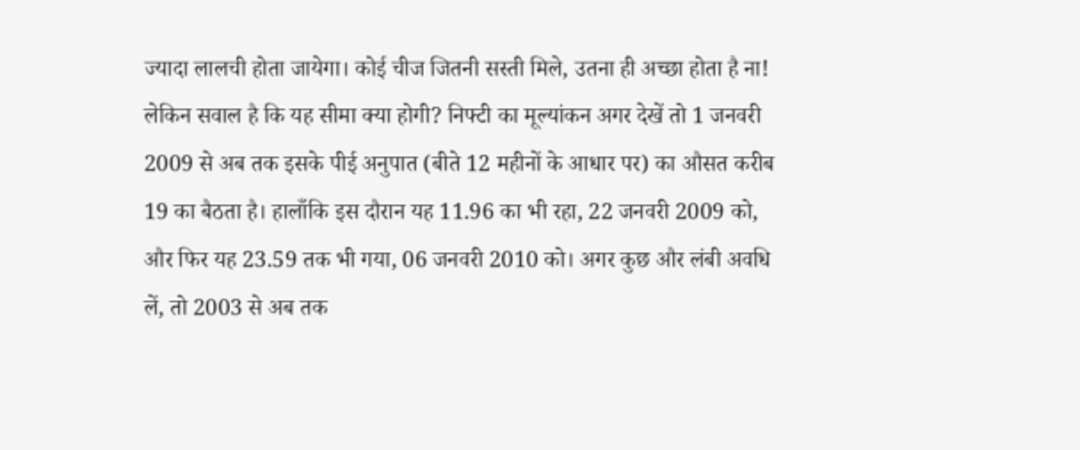ज्यादा लालची होता जायेगा। कोई चीज जितनी सस्ती मिले, उतना ही अच्छा होता है ना! लेकिन सवाल है कि यह सीमा क्या होगी? निफ्टी का मूल्यांकन अगर देखें तो 1 जनवरी 2009 से अब तक इसके पीई अनुपात (बीते 12 महीनों के आधार पर) का औसत करीब 19 का बैठता है। हालाँकि इस दौरान यह 11.96 का भी रहा, 22 जनवरी 2009 को, और फिर यह 23.59 तक भी गया, 06 जनवरी 2010 को। अगर कुछ और लंबी अवधि लें, तो 2003 से अब तक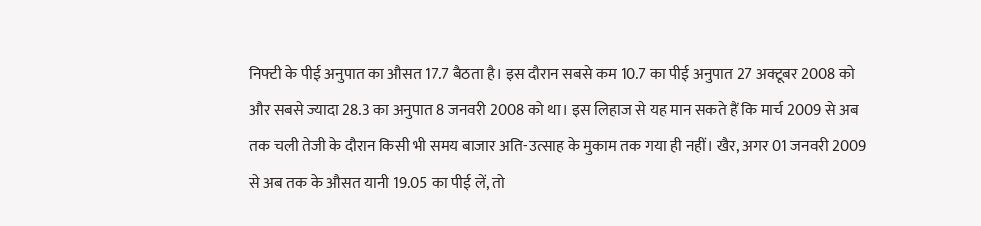निफ्टी के पीई अनुपात का औसत 17.7 बैठता है। इस दौरान सबसे कम 10.7 का पीई अनुपात 27 अक्टूबर 2008 को और सबसे ज्यादा 28.3 का अनुपात 8 जनवरी 2008 को था। इस लिहाज से यह मान सकते हैं कि मार्च 2009 से अब तक चली तेजी के दौरान किसी भी समय बाजार अति-उत्साह के मुकाम तक गया ही नहीं। खैर, अगर 01 जनवरी 2009 से अब तक के औसत यानी 19.05 का पीई लें, तो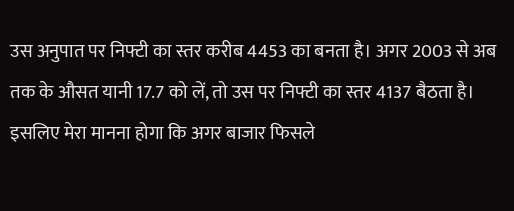उस अनुपात पर निफ्टी का स्तर करीब 4453 का बनता है। अगर 2003 से अब तक के औसत यानी 17.7 को लें, तो उस पर निफ्टी का स्तर 4137 बैठता है। इसलिए मेरा मानना होगा कि अगर बाजार फिसले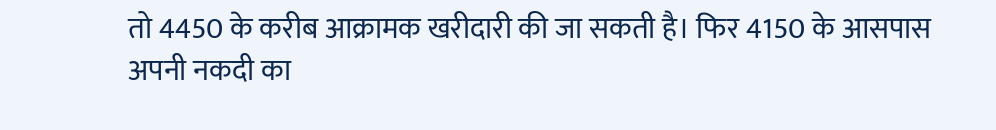तो 4450 के करीब आक्रामक खरीदारी की जा सकती है। फिर 4150 के आसपास अपनी नकदी का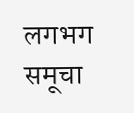लगभग समूचा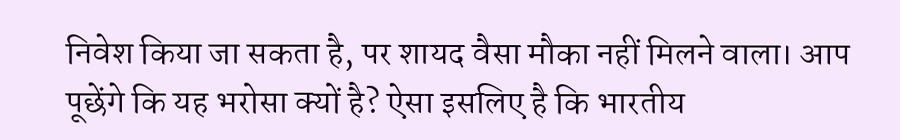निवेश किया जा सकता है, पर शायद वैसा मौका नहीं मिलने वाला। आप पूछेंगे कि यह भरोसा क्यों है? ऐसा इसलिए है कि भारतीय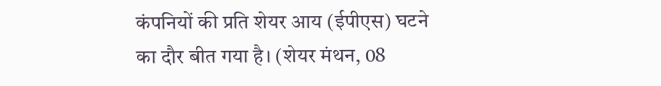कंपनियों की प्रति शेयर आय (ईपीएस) घटने का दौर बीत गया है। (शेयर मंथन, 08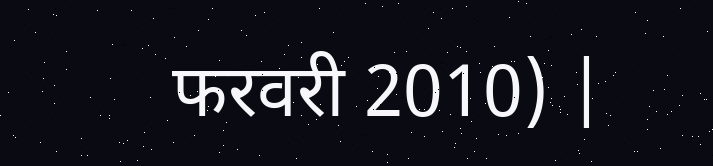फरवरी 2010) |